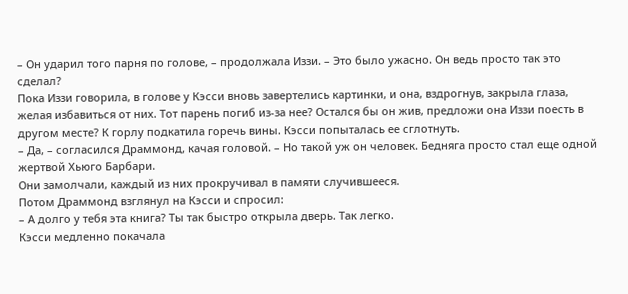– Он ударил того парня по голове, – продолжала Иззи. – Это было ужасно. Он ведь просто так это сделал?
Пока Иззи говорила, в голове у Кэсси вновь завертелись картинки, и она, вздрогнув, закрыла глаза, желая избавиться от них. Тот парень погиб из-за нее? Остался бы он жив, предложи она Иззи поесть в другом месте? К горлу подкатила горечь вины. Кэсси попыталась ее сглотнуть.
– Да, – согласился Драммонд, качая головой. – Но такой уж он человек. Бедняга просто стал еще одной жертвой Хьюго Барбари.
Они замолчали, каждый из них прокручивал в памяти случившееся.
Потом Драммонд взглянул на Кэсси и спросил:
– А долго у тебя эта книга? Ты так быстро открыла дверь. Так легко.
Кэсси медленно покачала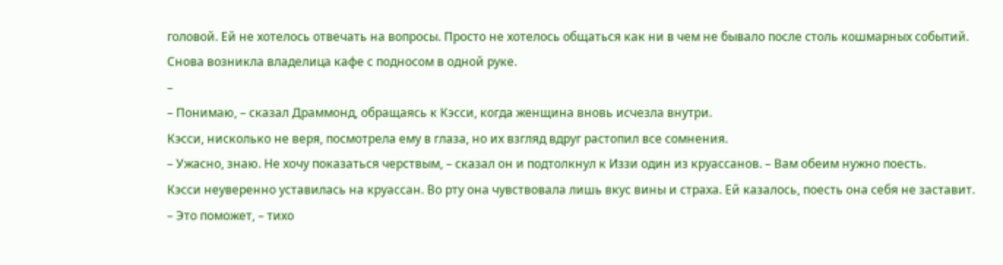головой. Ей не хотелось отвечать на вопросы. Просто не хотелось общаться как ни в чем не бывало после столь кошмарных событий.
Снова возникла владелица кафе с подносом в одной руке.
–
– Понимаю, – сказал Драммонд, обращаясь к Кэсси, когда женщина вновь исчезла внутри.
Кэсси, нисколько не веря, посмотрела ему в глаза, но их взгляд вдруг растопил все сомнения.
– Ужасно, знаю. Не хочу показаться черствым, – сказал он и подтолкнул к Иззи один из круассанов. – Вам обеим нужно поесть.
Кэсси неуверенно уставилась на круассан. Во рту она чувствовала лишь вкус вины и страха. Ей казалось, поесть она себя не заставит.
– Это поможет, – тихо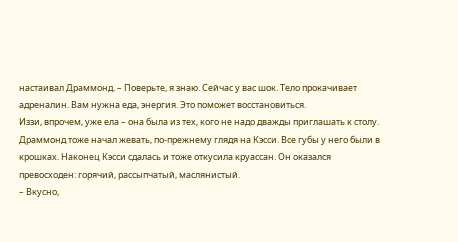настаивал Драммонд. – Поверьте, я знаю. Сейчас у вас шок. Тело прокачивает адреналин. Вам нужна еда, энергия. Это поможет восстановиться.
Иззи, впрочем, уже ела – она была из тех, кого не надо дважды приглашать к столу. Драммонд тоже начал жевать, по-прежнему глядя на Кэсси. Все губы у него были в крошках. Наконец Кэсси сдалась и тоже откусила круассан. Он оказался превосходен: горячий, рассыпчатый, маслянистый.
– Вкусно,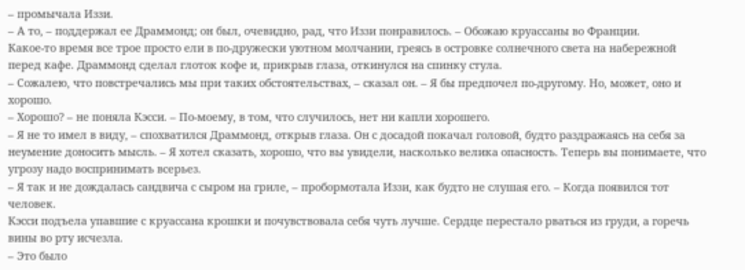– промычала Иззи.
– А то, – поддержал ее Драммонд; он был, очевидно, рад, что Иззи понравилось. – Обожаю круассаны во Франции.
Какое-то время все трое просто ели в по-дружески уютном молчании, греясь в островке солнечного света на набережной перед кафе. Драммонд сделал глоток кофе и, прикрыв глаза, откинулся на спинку стула.
– Сожалею, что повстречались мы при таких обстоятельствах, – сказал он. – Я бы предпочел по-другому. Но, может, оно и хорошо.
– Хорошо? – не поняла Кэсси. – По-моему, в том, что случилось, нет ни капли хорошего.
– Я не то имел в виду, – спохватился Драммонд, открыв глаза. Он с досадой покачал головой, будто раздражаясь на себя за неумение доносить мысль. – Я хотел сказать, хорошо, что вы увидели, насколько велика опасность. Теперь вы понимаете, что угрозу надо воспринимать всерьез.
– Я так и не дождалась сандвича с сыром на гриле, – пробормотала Иззи, как будто не слушая его. – Когда появился тот человек.
Кэсси подъела упавшие с круассана крошки и почувствовала себя чуть лучше. Сердце перестало рваться из груди, а горечь вины во рту исчезла.
– Это было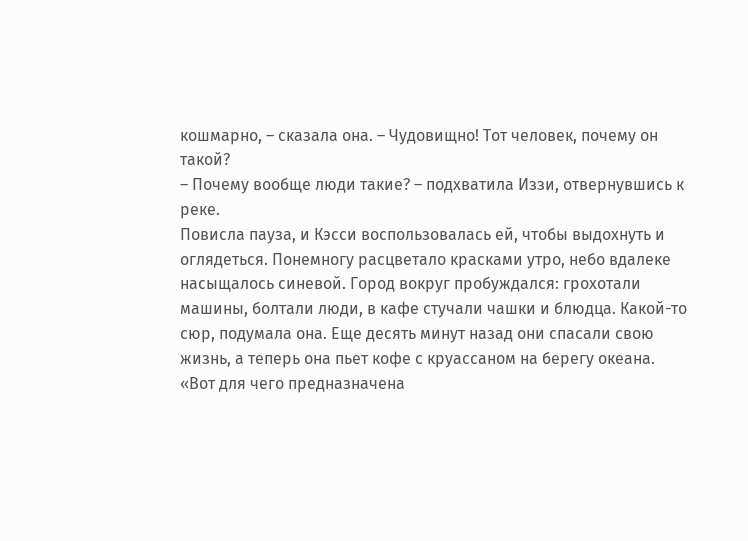кошмарно, – сказала она. – Чудовищно! Тот человек, почему он такой?
– Почему вообще люди такие? – подхватила Иззи, отвернувшись к реке.
Повисла пауза, и Кэсси воспользовалась ей, чтобы выдохнуть и оглядеться. Понемногу расцветало красками утро, небо вдалеке насыщалось синевой. Город вокруг пробуждался: грохотали машины, болтали люди, в кафе стучали чашки и блюдца. Какой-то сюр, подумала она. Еще десять минут назад они спасали свою жизнь, а теперь она пьет кофе с круассаном на берегу океана. «Вот для чего предназначена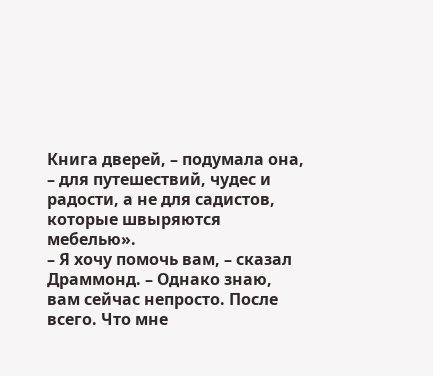Книга дверей, – подумала она, – для путешествий, чудес и радости, а не для садистов, которые швыряются мебелью».
– Я хочу помочь вам, – сказал Драммонд. – Однако знаю, вам сейчас непросто. После всего. Что мне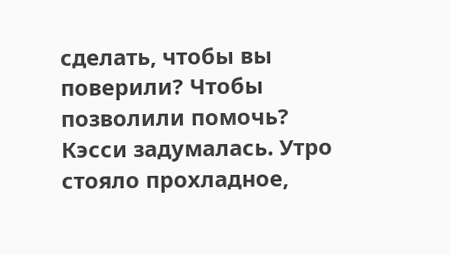сделать, чтобы вы поверили? Чтобы позволили помочь?
Кэсси задумалась. Утро стояло прохладное,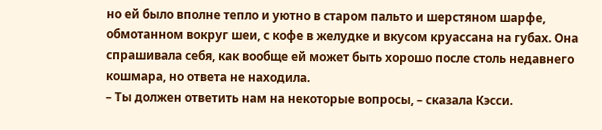но ей было вполне тепло и уютно в старом пальто и шерстяном шарфе, обмотанном вокруг шеи, с кофе в желудке и вкусом круассана на губах. Она спрашивала себя, как вообще ей может быть хорошо после столь недавнего кошмара, но ответа не находила.
– Ты должен ответить нам на некоторые вопросы, – сказала Кэсси.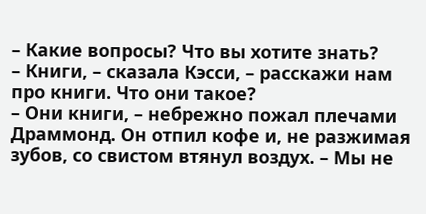– Какие вопросы? Что вы хотите знать?
– Книги, – сказала Кэсси, – расскажи нам про книги. Что они такое?
– Они книги, – небрежно пожал плечами Драммонд. Он отпил кофе и, не разжимая зубов, со свистом втянул воздух. – Мы не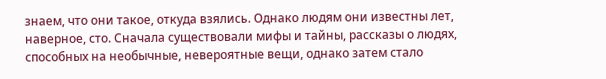знаем, что они такое, откуда взялись. Однако людям они известны лет, наверное, сто. Сначала существовали мифы и тайны, рассказы о людях, способных на необычные, невероятные вещи, однако затем стало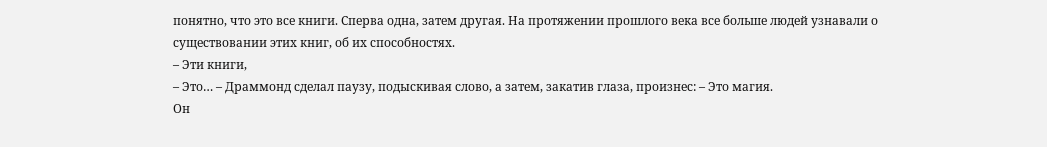понятно, что это все книги. Сперва одна, затем другая. На протяжении прошлого века все больше людей узнавали о существовании этих книг, об их способностях.
– Эти книги,
– Это… – Драммонд сделал паузу, подыскивая слово, а затем, закатив глаза, произнес: – Это магия.
Он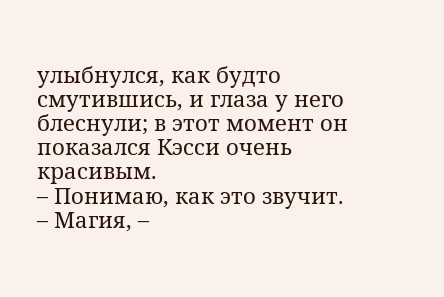улыбнулся, как будто смутившись, и глаза у него блеснули; в этот момент он показался Кэсси очень красивым.
– Понимаю, как это звучит.
– Магия, –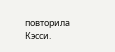повторила Кэсси.